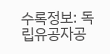수록정보: 독립유공자공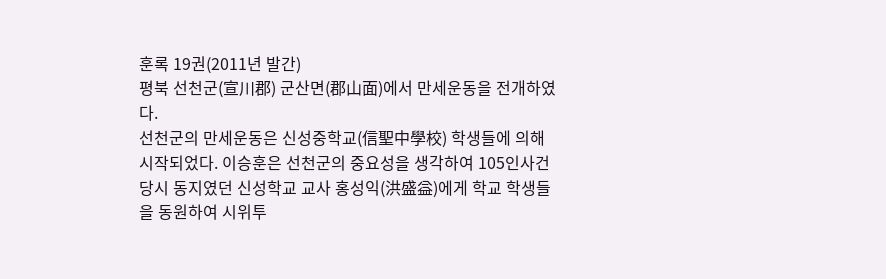훈록 19권(2011년 발간)
평북 선천군(宣川郡) 군산면(郡山面)에서 만세운동을 전개하였다.
선천군의 만세운동은 신성중학교(信聖中學校) 학생들에 의해 시작되었다. 이승훈은 선천군의 중요성을 생각하여 105인사건 당시 동지였던 신성학교 교사 홍성익(洪盛益)에게 학교 학생들을 동원하여 시위투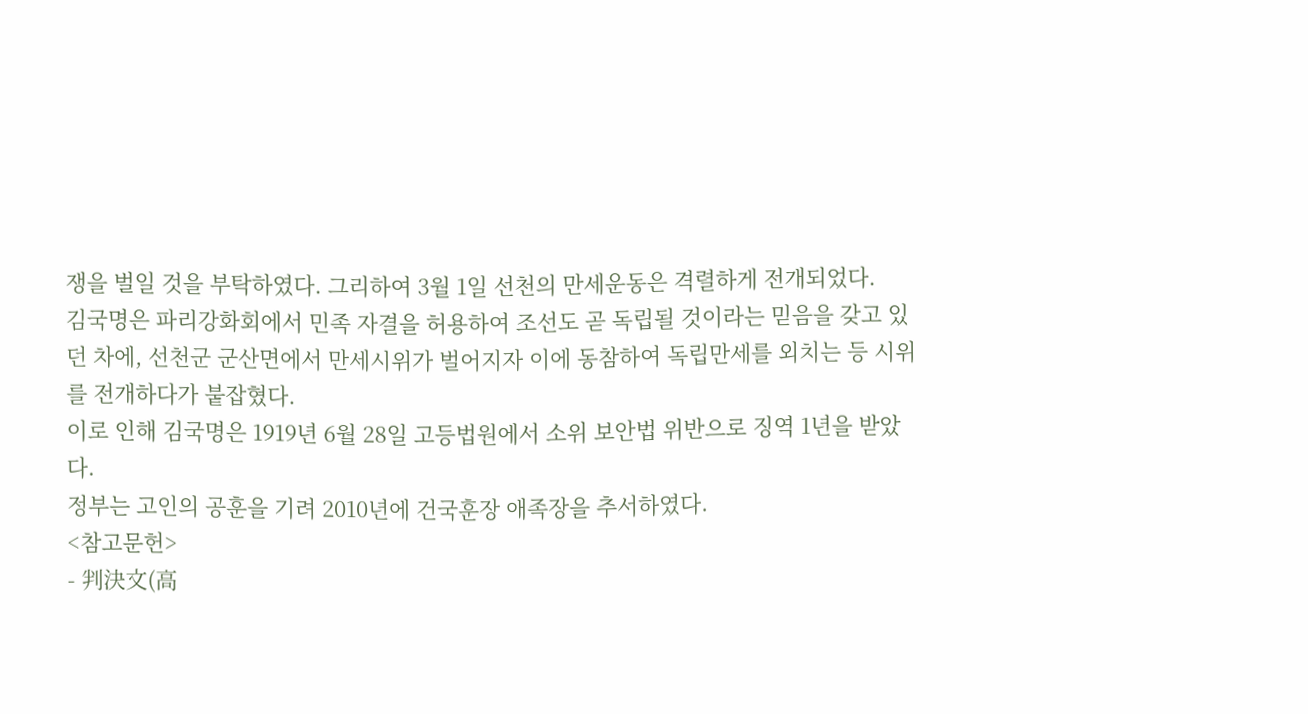쟁을 벌일 것을 부탁하였다. 그리하여 3월 1일 선천의 만세운동은 격렬하게 전개되었다.
김국명은 파리강화회에서 민족 자결을 허용하여 조선도 곧 독립될 것이라는 믿음을 갖고 있던 차에, 선천군 군산면에서 만세시위가 벌어지자 이에 동참하여 독립만세를 외치는 등 시위를 전개하다가 붙잡혔다.
이로 인해 김국명은 1919년 6월 28일 고등법원에서 소위 보안법 위반으로 징역 1년을 받았다.
정부는 고인의 공훈을 기려 2010년에 건국훈장 애족장을 추서하였다.
<참고문헌>
- 判決文(高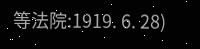等法院:1919. 6. 28)